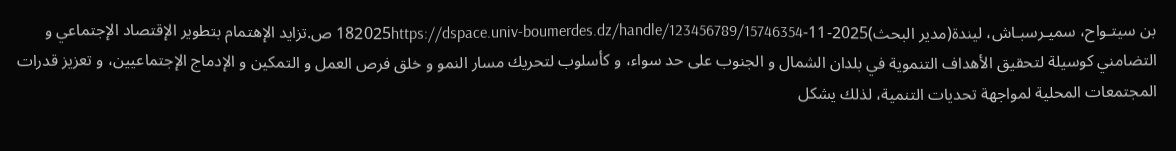بن سيتـواح، سميـرسبـاش، ليندة(مدير البحث)2025-11-182025https://dspace.univ-boumerdes.dz/handle/123456789/15746354 ص.تزايد الإهتمام بتطوير الإقتصاد الإجتماعي و التضامني كوسيلة لتحقيق الأهداف التنموية في بلدان الشمال و الجنوب على حد سواء، و كأسلوب لتحريك مسار النمو و خلق فرص العمل و التمكين و الإدماج الإجتماعيين، و تعزيز قدرات المجتمعات المحلية لمواجهة تحديات التنمية، لذلك يشكل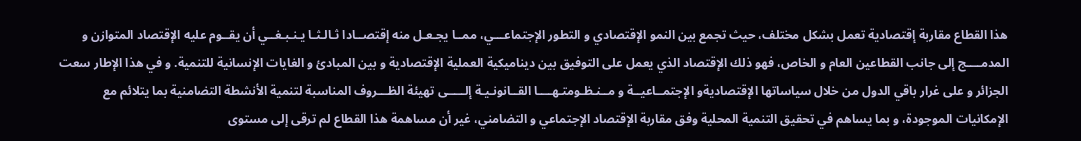هذا القطاع مقاربة إقتصادية تعمل بشكل مختلف، حيث تجمع بين النمو الإقتصادي و التطور الإجتماعـــي، ممــا يجـعـل منه إقتصــادا ثـالـثـا يـنـبـغــي أن يقــوم عليه الإقتصاد المتوازن و المدمــــج إلى جانب القطاعين العام و الخاص، فهو ذلك الإقتصاد الذي يعمل على التوفيق بين ديناميكية العملية الإقتصادية و بين المبادئ و الغايات الإنسانية للتنمية. و في هذا الإطار سعت الجزائر و على غرار باقي الدول من خلال سياساتها الإقتصاديةو الإجتمــاعيــة و مــنـظـومتـهــــا القــانونـيـة إلـــــى تهيئة الظـــروف المناسبة لتنمية الأنشطة التضامنية بما يتلائم مع الإمكانيات الموجودة، و بما يساهم في تحقيق التنمية المحلية وفق مقاربة الإقتصاد الإجتماعي و التضامني، غير أن مساهمة هذا القطاع لم ترقى إلى مستوى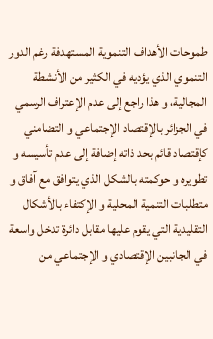طموحات الأهداف التنموية المستهدفة رغم الدور التنموي الذي يؤديه في الكثير من الأنشطة المجالية، و هذا راجع إلى عدم الإعتراف الرسمي في الجزائر بالإقتصاد الإجتماعي و التضامني كإقتصاد قائم بحد ذاته إضافة إلى عدم تأسيسه و تطويره و حوكمته بالشكل الذي يتوافق مع آفاق و متطلبات التنمية المحلية و الإكتفاء بالأشكال التقليدية التي يقوم عليها مقابل دائرة تدخل واسعة في الجانبين الإقتصادي و الإجتماعي من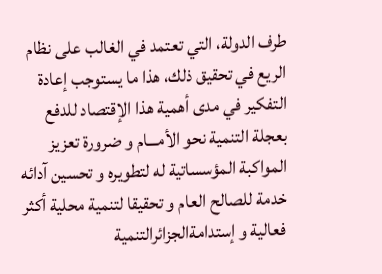طرف الدولة، التي تعتمد في الغالب على نظام الريع في تحقيق ذلك، هذا ما يستوجب إعادة التفكير في مدى أهمية هذا الإقتصاد للدفع بعجلة التنمية نحو الأمـــام و ضرورة تعزيز المواكبة المؤسساتية له لتطويره و تحسين آدائه خدمة للصالح العام و تحقيقا لتنمية محلية أكثر فعالية و إستدامةالجزائرالتنمية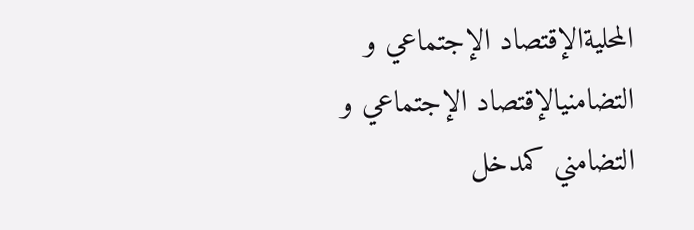المحليةالإقتصاد الإجتماعي و التضامنيالإقتصاد الإجتماعي و التضامني كمدخل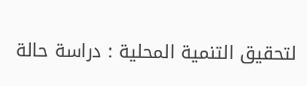لتحقيق التنمية المحلية : دراسة حالة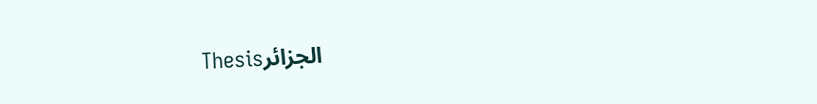الجزائرThesis